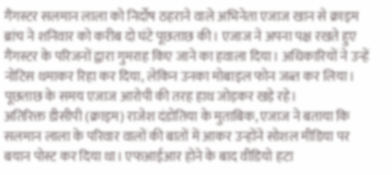गैंगस्टर सलमान लाला को निर्दोष ठहराने वाले अभिनेता एजाज खान से क्राइम ब्रांच ने शनिवार को करीब दो घंटे पूछताछ की। एजाज ने अपना पक्ष रखते हुए गैंगस्टर के परिजनों द्वारा गुमराह किए जाने का हवाला दिया। अधिकारियों ने उन्हें नोटिस थमाकर रिहा कर दिया, लेकिन उनका मोबाइल फोन जब्त कर लिया। पूछताछ के समय एजाज आरोपी की तरह हाथ जोड़कर खड़े रहे।
अतिरिक्त डीसीपी (क्राइम) राजेश दंडोतिया के मुताबिक, एजाज ने बताया कि सलमान लाला के परिवार वालों की बातों में आकर उन्होंने सोशल मीडिया पर बयान पोस्ट कर दिया था। एफआईआर होने के बाद वीडियो हटा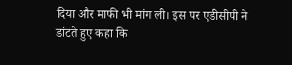दिया और माफी भी मांग ली। इस पर एडीसीपी ने डांटते हुए कहा कि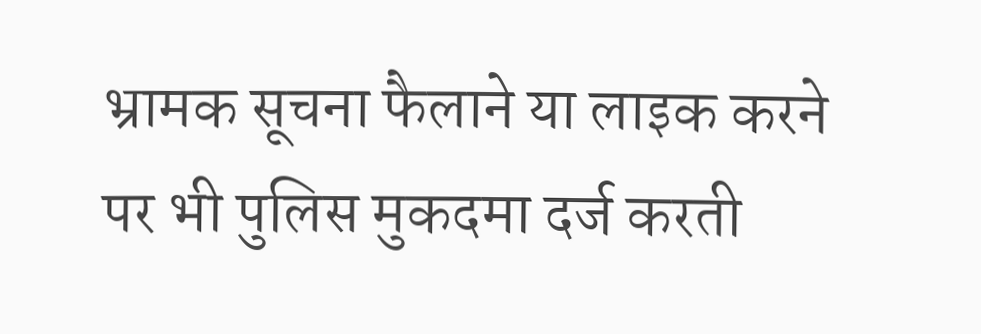भ्रामक सूचना फैलाने या लाइक करने पर भी पुलिस मुकदमा दर्ज करती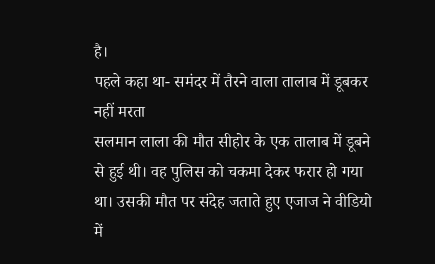है।
पहले कहा था- समंदर में तैरने वाला तालाब में डूबकर नहीं मरता
सलमान लाला की मौत सीहोर के एक तालाब में डूबने से हुई थी। वह पुलिस को चकमा देकर फरार हो गया था। उसकी मौत पर संदेह जताते हुए एजाज ने वीडियो में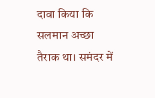दावा किया कि सलमान अच्छा तैराक था। समंदर में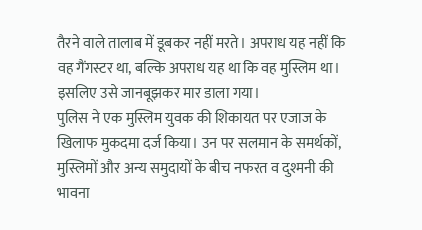तैरने वाले तालाब में डूबकर नहीं मरते। अपराध यह नहीं कि वह गैंगस्टर था, बल्कि अपराध यह था कि वह मुस्लिम था। इसलिए उसे जानबूझकर मार डाला गया।
पुलिस ने एक मुस्लिम युवक की शिकायत पर एजाज के खिलाफ मुकदमा दर्ज किया। उन पर सलमान के समर्थकों, मुस्लिमों और अन्य समुदायों के बीच नफरत व दुश्मनी की भावना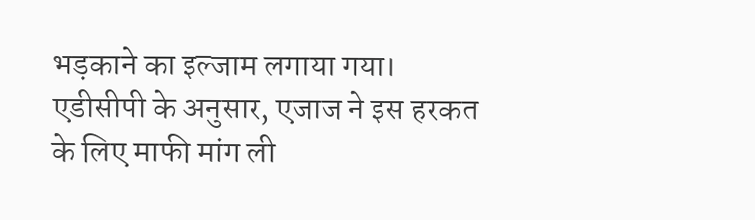भड़काने का इल्जाम लगाया गया। एडीसीपी के अनुसार, एजाज ने इस हरकत के लिए माफी मांग ली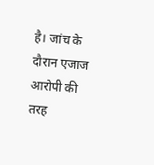है। जांच के दौरान एजाज आरोपी की तरह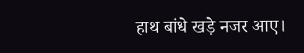हाथ बांधे खड़े नजर आए।